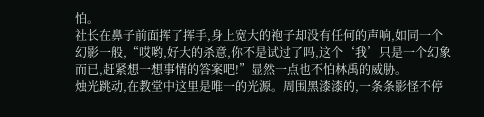怕。
社长在鼻子前面挥了挥手,身上宽大的袍子却没有任何的声响,如同一个幻影一般,“哎哟,好大的杀意,你不是试过了吗,这个‘我’只是一个幻象而已,赶紧想一想事情的答案吧!”显然一点也不怕林禹的威胁。
烛光跳动,在教堂中这里是唯一的光源。周围黑漆漆的,一条条影怪不停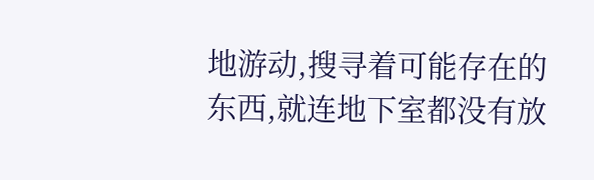地游动,搜寻着可能存在的东西,就连地下室都没有放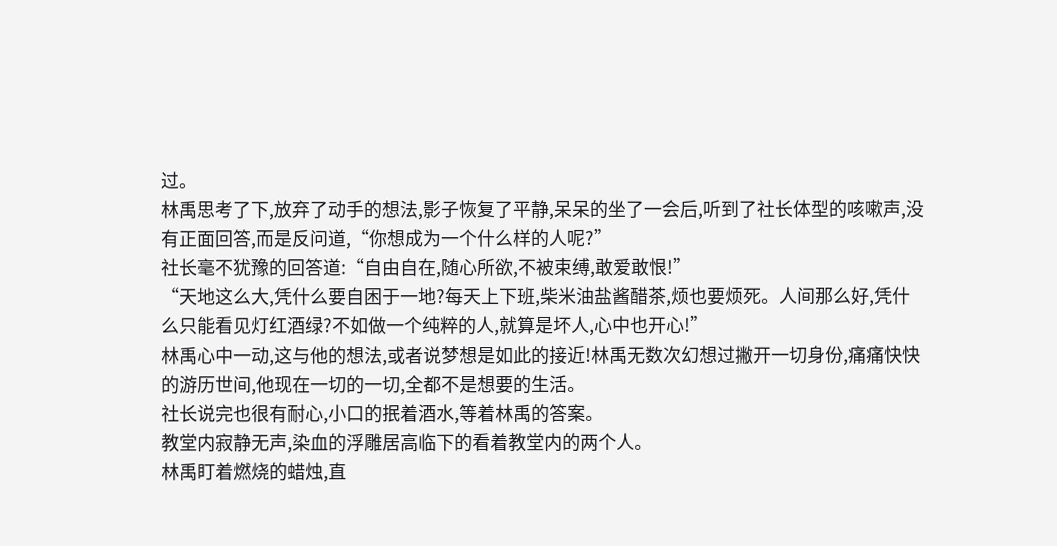过。
林禹思考了下,放弃了动手的想法,影子恢复了平静,呆呆的坐了一会后,听到了社长体型的咳嗽声,没有正面回答,而是反问道,“你想成为一个什么样的人呢?”
社长毫不犹豫的回答道:“自由自在,随心所欲,不被束缚,敢爱敢恨!”
“天地这么大,凭什么要自困于一地?每天上下班,柴米油盐酱醋茶,烦也要烦死。人间那么好,凭什么只能看见灯红酒绿?不如做一个纯粹的人,就算是坏人,心中也开心!”
林禹心中一动,这与他的想法,或者说梦想是如此的接近!林禹无数次幻想过撇开一切身份,痛痛快快的游历世间,他现在一切的一切,全都不是想要的生活。
社长说完也很有耐心,小口的抿着酒水,等着林禹的答案。
教堂内寂静无声,染血的浮雕居高临下的看着教堂内的两个人。
林禹盯着燃烧的蜡烛,直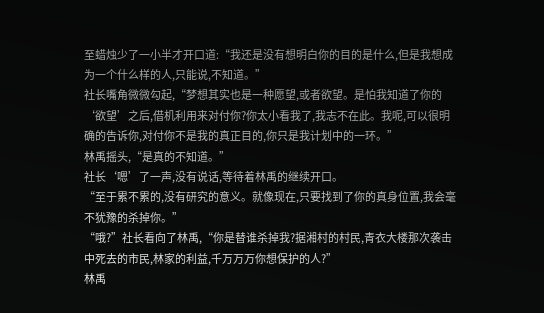至蜡烛少了一小半才开口道:“我还是没有想明白你的目的是什么,但是我想成为一个什么样的人,只能说,不知道。”
社长嘴角微微勾起,“梦想其实也是一种愿望,或者欲望。是怕我知道了你的‘欲望’之后,借机利用来对付你?你太小看我了,我志不在此。我呢,可以很明确的告诉你,对付你不是我的真正目的,你只是我计划中的一环。”
林禹摇头,“是真的不知道。”
社长‘嗯’了一声,没有说话,等待着林禹的继续开口。
“至于累不累的,没有研究的意义。就像现在,只要找到了你的真身位置,我会毫不犹豫的杀掉你。”
“哦?”社长看向了林禹,“你是替谁杀掉我?据湘村的村民,青衣大楼那次袭击中死去的市民,林家的利益,千万万万你想保护的人?”
林禹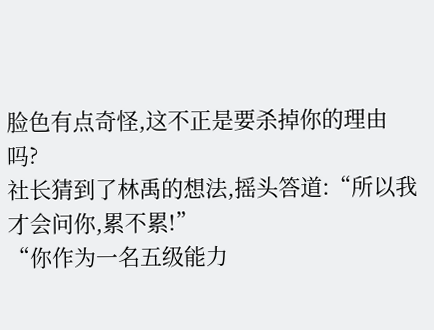脸色有点奇怪,这不正是要杀掉你的理由吗?
社长猜到了林禹的想法,摇头答道:“所以我才会问你,累不累!”
“你作为一名五级能力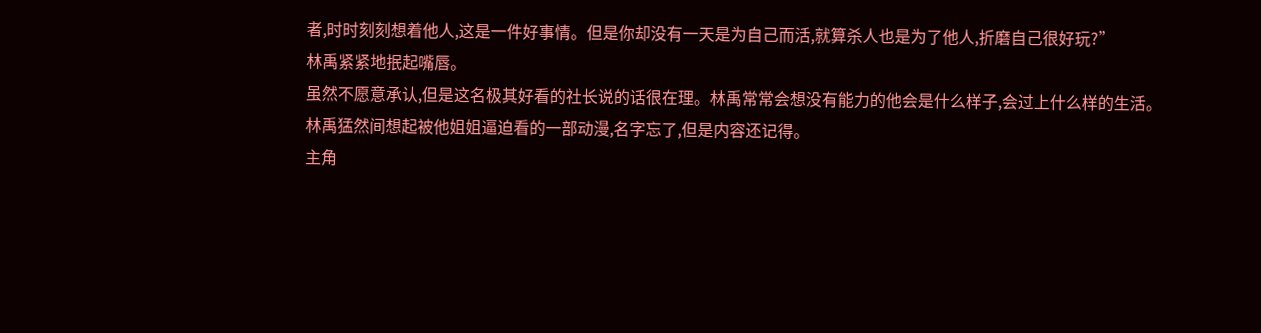者,时时刻刻想着他人,这是一件好事情。但是你却没有一天是为自己而活,就算杀人也是为了他人,折磨自己很好玩?”
林禹紧紧地抿起嘴唇。
虽然不愿意承认,但是这名极其好看的社长说的话很在理。林禹常常会想没有能力的他会是什么样子,会过上什么样的生活。
林禹猛然间想起被他姐姐逼迫看的一部动漫,名字忘了,但是内容还记得。
主角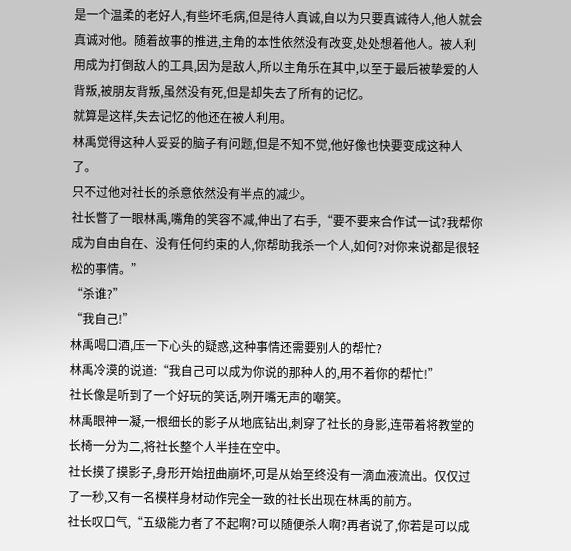是一个温柔的老好人,有些坏毛病,但是待人真诚,自以为只要真诚待人,他人就会真诚对他。随着故事的推进,主角的本性依然没有改变,处处想着他人。被人利用成为打倒敌人的工具,因为是敌人,所以主角乐在其中,以至于最后被挚爱的人背叛,被朋友背叛,虽然没有死,但是却失去了所有的记忆。
就算是这样,失去记忆的他还在被人利用。
林禹觉得这种人妥妥的脑子有问题,但是不知不觉,他好像也快要变成这种人了。
只不过他对社长的杀意依然没有半点的减少。
社长瞥了一眼林禹,嘴角的笑容不减,伸出了右手,“要不要来合作试一试?我帮你成为自由自在、没有任何约束的人,你帮助我杀一个人,如何?对你来说都是很轻松的事情。”
“杀谁?”
“我自己!”
林禹喝口酒,压一下心头的疑惑,这种事情还需要别人的帮忙?
林禹冷漠的说道:“我自己可以成为你说的那种人的,用不着你的帮忙!”
社长像是听到了一个好玩的笑话,咧开嘴无声的嘲笑。
林禹眼神一凝,一根细长的影子从地底钻出,刺穿了社长的身影,连带着将教堂的长椅一分为二,将社长整个人半挂在空中。
社长摸了摸影子,身形开始扭曲崩坏,可是从始至终没有一滴血液流出。仅仅过了一秒,又有一名模样身材动作完全一致的社长出现在林禹的前方。
社长叹口气,“五级能力者了不起啊?可以随便杀人啊?再者说了,你若是可以成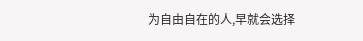为自由自在的人,早就会选择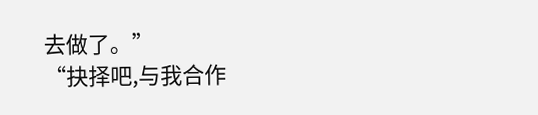去做了。”
“抉择吧,与我合作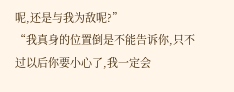呢,还是与我为敌呢?”
“我真身的位置倒是不能告诉你,只不过以后你要小心了,我一定会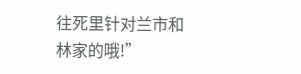往死里针对兰市和林家的哦!”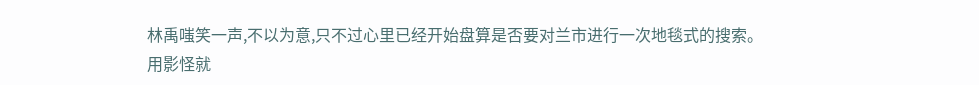林禹嗤笑一声,不以为意,只不过心里已经开始盘算是否要对兰市进行一次地毯式的搜索。
用影怪就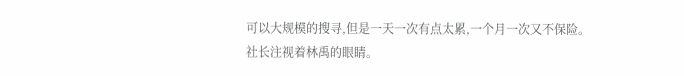可以大规模的搜寻,但是一天一次有点太累,一个月一次又不保险。
社长注视着林禹的眼睛。